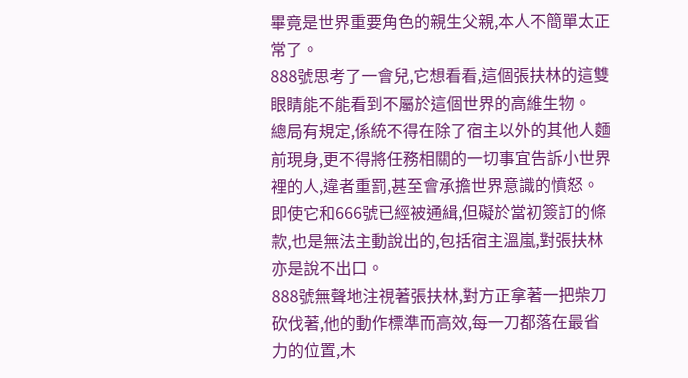畢竟是世界重要角色的親生父親,本人不簡單太正常了。
888號思考了一會兒,它想看看,這個張扶林的這雙眼睛能不能看到不屬於這個世界的高維生物。
總局有規定,係統不得在除了宿主以外的其他人麵前現身,更不得將任務相關的一切事宜告訴小世界裡的人,違者重罰,甚至會承擔世界意識的憤怒。
即使它和666號已經被通緝,但礙於當初簽訂的條款,也是無法主動說出的,包括宿主溫嵐,對張扶林亦是說不出口。
888號無聲地注視著張扶林,對方正拿著一把柴刀砍伐著,他的動作標準而高效,每一刀都落在最省力的位置,木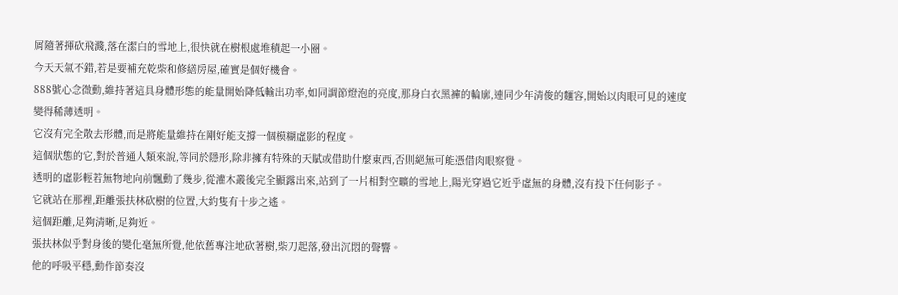屑隨著揮砍飛濺,落在潔白的雪地上,很快就在樹根處堆積起一小圈。
今天天氣不錯,若是要補充乾柴和修繕房屋,確實是個好機會。
888號心念微動,維持著這具身體形態的能量開始降低輸出功率,如同調節燈泡的亮度,那身白衣黑褲的輪廓,連同少年清俊的麵容,開始以肉眼可見的速度變得稀薄透明。
它沒有完全散去形體,而是將能量維持在剛好能支撐一個模糊虛影的程度。
這個狀態的它,對於普通人類來說,等同於隱形,除非擁有特殊的天賦或借助什麼東西,否則絕無可能憑借肉眼察覺。
透明的虛影輕若無物地向前飄動了幾步,從灌木叢後完全顯露出來,站到了一片相對空曠的雪地上,陽光穿過它近乎虛無的身體,沒有投下任何影子。
它就站在那裡,距離張扶林砍樹的位置,大約隻有十步之遙。
這個距離,足夠清晰,足夠近。
張扶林似乎對身後的變化毫無所覺,他依舊專注地砍著樹,柴刀起落,發出沉悶的聲響。
他的呼吸平穩,動作節奏沒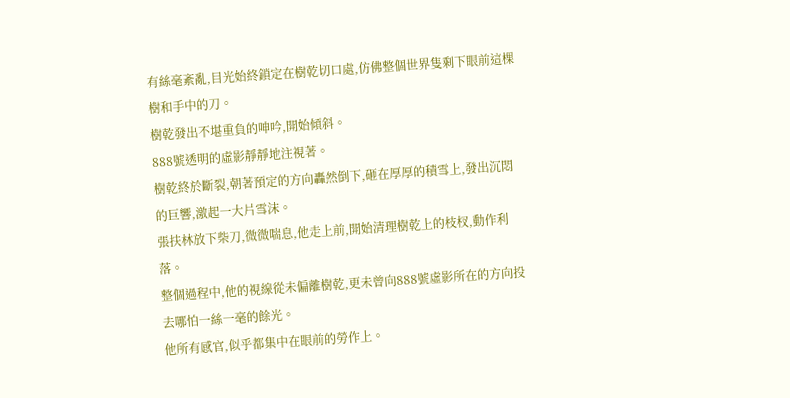有絲毫紊亂,目光始終鎖定在樹乾切口處,仿佛整個世界隻剩下眼前這棵樹和手中的刀。
樹乾發出不堪重負的呻吟,開始傾斜。
888號透明的虛影靜靜地注視著。
樹乾終於斷裂,朝著預定的方向轟然倒下,砸在厚厚的積雪上,發出沉悶的巨響,激起一大片雪沫。
張扶林放下柴刀,微微喘息,他走上前,開始清理樹乾上的枝杈,動作利落。
整個過程中,他的視線從未偏離樹乾,更未曾向888號虛影所在的方向投去哪怕一絲一毫的餘光。
他所有感官,似乎都集中在眼前的勞作上。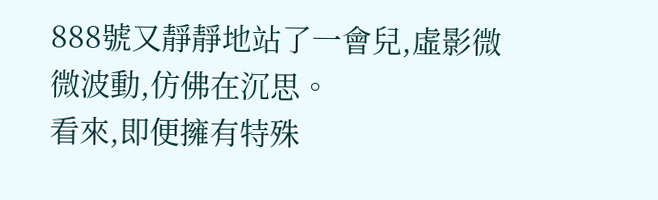888號又靜靜地站了一會兒,虛影微微波動,仿佛在沉思。
看來,即便擁有特殊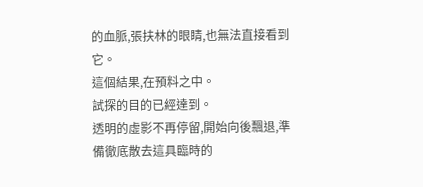的血脈,張扶林的眼睛,也無法直接看到它。
這個結果,在預料之中。
試探的目的已經達到。
透明的虛影不再停留,開始向後飄退,準備徹底散去這具臨時的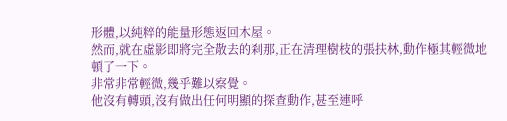形體,以純粹的能量形態返回木屋。
然而,就在虛影即將完全散去的刹那,正在清理樹枝的張扶林,動作極其輕微地頓了一下。
非常非常輕微,幾乎難以察覺。
他沒有轉頭,沒有做出任何明顯的探查動作,甚至連呼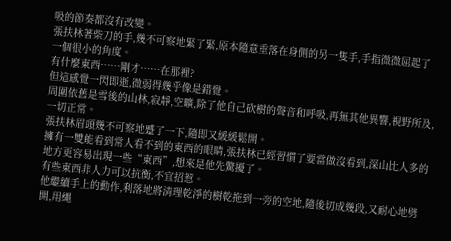吸的節奏都沒有改變。
張扶林著柴刀的手,幾不可察地緊了緊,原本隨意垂落在身側的另一隻手,手指微微屈起了一個很小的角度。
有什麼東西……剛才……在那裡?
但這感覺一閃即逝,微弱得幾乎像是錯覺。
周圍依舊是雪後的山林,寂靜,空曠,除了他自己砍樹的聲音和呼吸,再無其他異響,視野所及,一切正常。
張扶林眉頭幾不可察地蹙了一下,隨即又緩緩鬆開。
擁有一雙能看到常人看不到的東西的眼睛,張扶林已經習慣了要當做沒看到,深山比人多的地方更容易出現一些“東西”,想來是他先驚擾了。
有些東西非人力可以抗衡,不宜招惹。
他繼續手上的動作,利落地將清理乾淨的樹乾拖到一旁的空地,隨後切成幾段,又耐心地劈開,用繩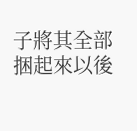子將其全部捆起來以後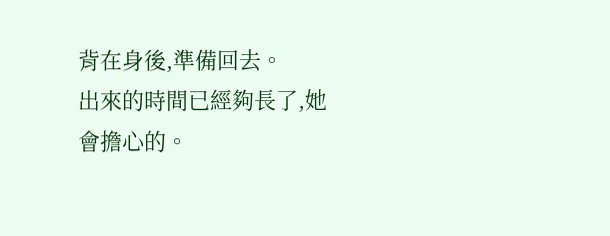背在身後,準備回去。
出來的時間已經夠長了,她會擔心的。